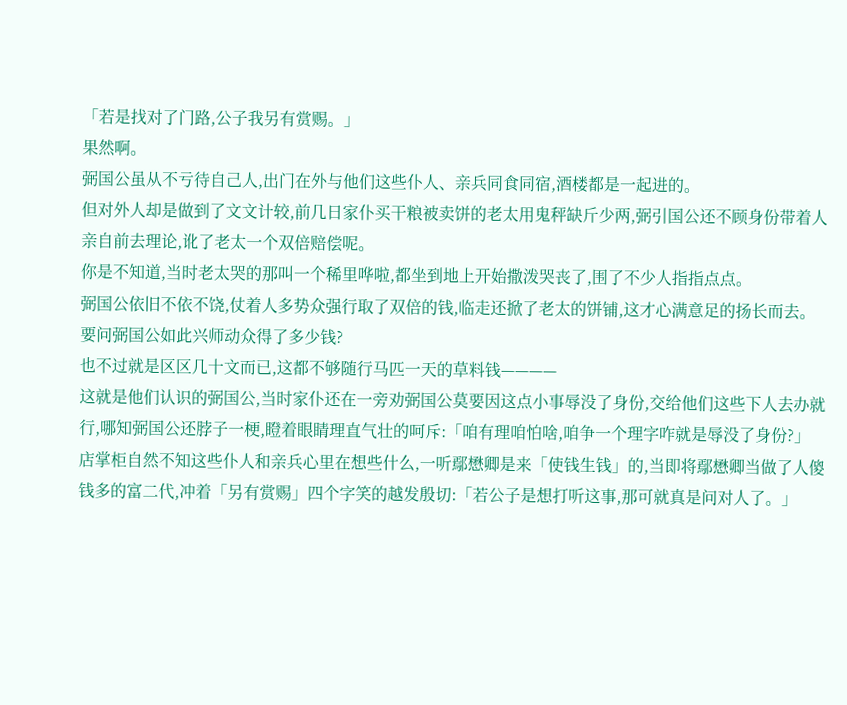「若是找对了门路,公子我另有赏赐。」
果然啊。
弼国公虽从不亏待自己人,出门在外与他们这些仆人、亲兵同食同宿,酒楼都是一起进的。
但对外人却是做到了文文计较,前几日家仆买干粮被卖饼的老太用鬼秤缺斤少两,弼引国公还不顾身份带着人亲自前去理论,讹了老太一个双倍赔偿呢。
你是不知道,当时老太哭的那叫一个稀里哗啦,都坐到地上开始撒泼哭丧了,围了不少人指指点点。
弼国公依旧不依不饶,仗着人多势众强行取了双倍的钱,临走还掀了老太的饼铺,这才心满意足的扬长而去。
要问弼国公如此兴师动众得了多少钱?
也不过就是区区几十文而已,这都不够随行马匹一天的草料钱————
这就是他们认识的弼国公,当时家仆还在一旁劝弼国公莫要因这点小事辱没了身份,交给他们这些下人去办就行,哪知弼国公还脖子一梗,瞪着眼睛理直气壮的呵斥:「咱有理咱怕啥,咱争一个理字咋就是辱没了身份?」
店掌柜自然不知这些仆人和亲兵心里在想些什么,一听鄢懋卿是来「使钱生钱」的,当即将鄢懋卿当做了人傻钱多的富二代,冲着「另有赏赐」四个字笑的越发殷切:「若公子是想打听这事,那可就真是问对人了。」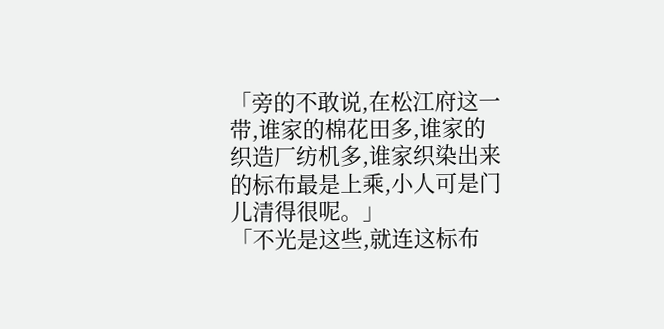「旁的不敢说,在松江府这一带,谁家的棉花田多,谁家的织造厂纺机多,谁家织染出来的标布最是上乘,小人可是门儿清得很呢。」
「不光是这些,就连这标布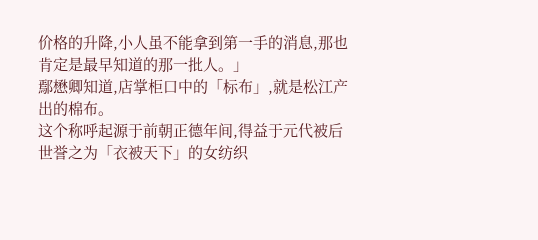价格的升降,小人虽不能拿到第一手的消息,那也肯定是最早知道的那一批人。」
鄢懋卿知道,店掌柜口中的「标布」,就是松江产出的棉布。
这个称呼起源于前朝正德年间,得益于元代被后世誉之为「衣被天下」的女纺织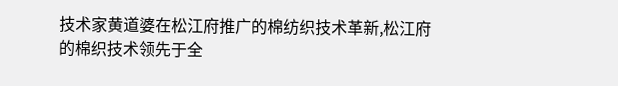技术家黄道婆在松江府推广的棉纺织技术革新,松江府的棉织技术领先于全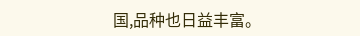国,品种也日益丰富。